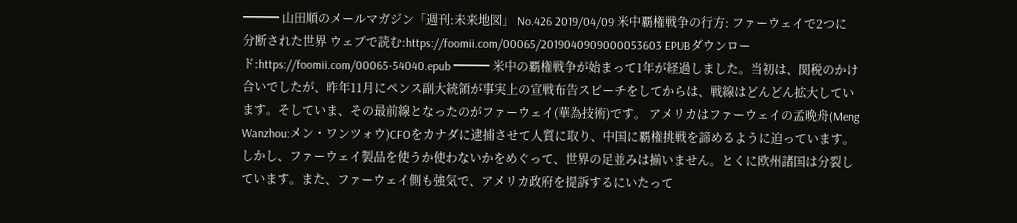━━━ 山田順のメールマガジン「週刊:未来地図」 No.426 2019/04/09 米中覇権戦争の行方: ファーウェイで2つに分断された世界 ウェブで読む:https://foomii.com/00065/2019040909000053603 EPUBダウンロード:https://foomii.com/00065-54040.epub ━━━ 米中の覇権戦争が始まって1年が経過しました。当初は、関税のかけ合いでしたが、昨年11月にペンス副大統領が事実上の宣戦布告スピーチをしてからは、戦線はどんどん拡大しています。そしていま、その最前線となったのがファーウェイ(華為技術)です。 アメリカはファーウェイの孟晩舟(Meng Wanzhou:メン・ワンツォウ)CFOをカナダに逮捕させて人質に取り、中国に覇権挑戦を諦めるように迫っています。 しかし、ファーウェイ製品を使うか使わないかをめぐって、世界の足並みは揃いません。とくに欧州諸国は分裂しています。また、ファーウェイ側も強気で、アメリカ政府を提訴するにいたって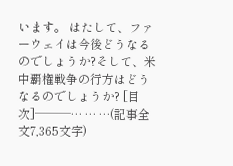います。 はたして、ファーウェイは今後どうなるのでしょうか?そして、米中覇権戦争の行方はどうなるのでしょうか? [目次]───… … …(記事全文7,365文字)